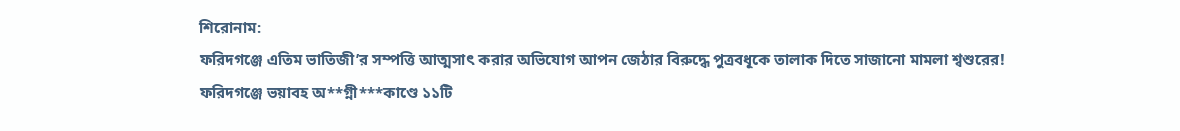শিরোনাম:
ফরিদগঞ্জে এতিম ভাতিজী’র সম্পত্তি আত্মসাৎ করার অভিযোগ আপন জেঠার বিরুদ্ধে পুত্রবধূকে তালাক দিতে সাজানো মামলা শ্বশুরের! ফরিদগঞ্জে ভয়াবহ অ**গ্নী***কাণ্ডে ১১টি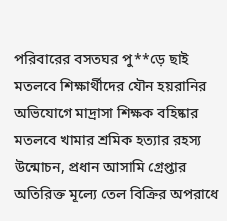পরিবারের বসতঘর পু**ড়ে ছাই মতলবে শিক্ষার্থীদের যৌন হয়রানির অভিযোগে মাদ্রাসা শিক্ষক বহিষ্কার মতলবে খামার শ্রমিক হত্যার রহস্য উন্মোচন, প্রধান আসামি গ্রেপ্তার অতিরিক্ত মূল্যে তেল বিক্রির অপরাধে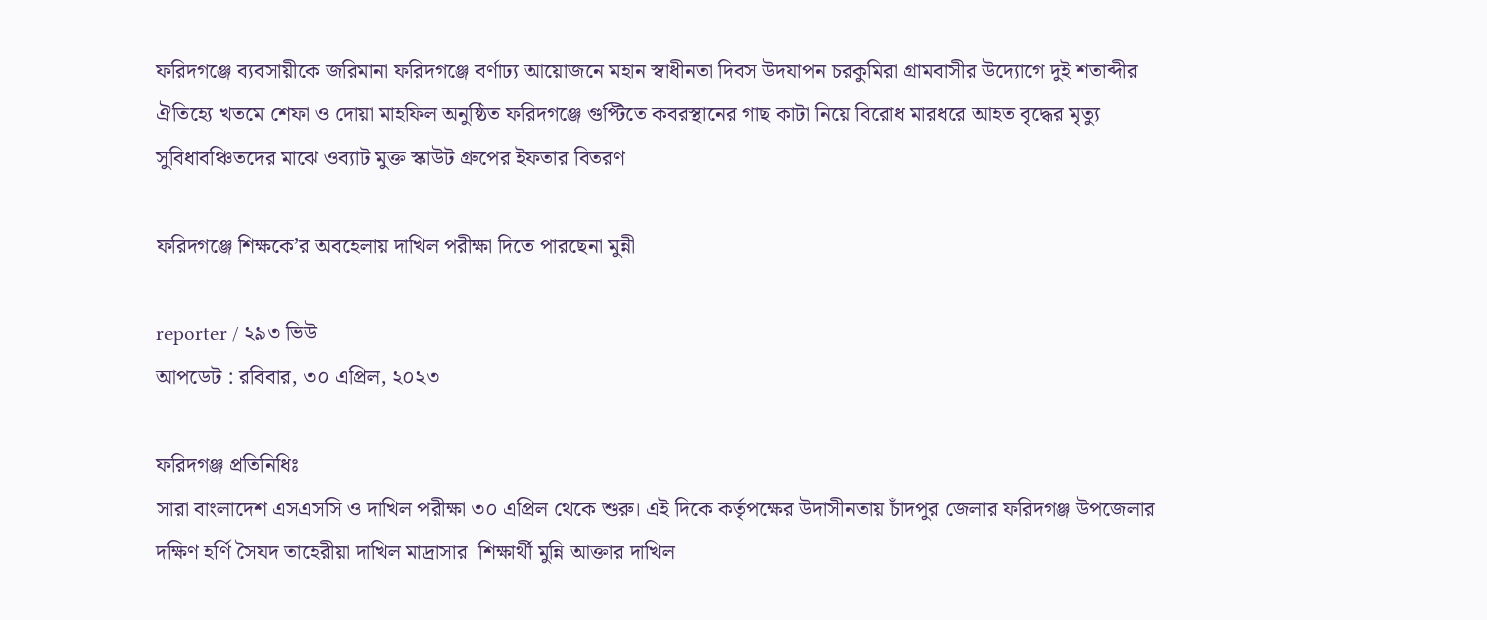ফরিদগঞ্জে ব্যবসায়ীকে জরিমানা ফরিদগঞ্জে বর্ণাঢ্য আয়োজনে মহান স্বাধীনতা দিবস উদযাপন চরকুমিরা গ্রামবাসীর উদ্যোগে দুই শতাব্দীর ঐতিহ্যে খতমে শেফা ও দোয়া মাহফিল অনুষ্ঠিত ফরিদগঞ্জে গুপ্টিতে কবরস্থানের গাছ কাটা নিয়ে বিরোধ মারধরে আহত বৃদ্ধের মৃত্যু সুবিধাবঞ্চিতদের মাঝে ওব্যাট মুক্ত স্কাউট গ্রুপের ইফতার বিতরণ

ফরিদগঞ্জে শিক্ষকে’র অবহেলায় দাখিল পরীক্ষা দিতে পারছেনা মুন্নী

reporter / ২৯৩ ভিউ
আপডেট : রবিবার, ৩০ এপ্রিল, ২০২৩

ফরিদগঞ্জ প্রতিনিধিঃ
সারা বাংলাদেশ এসএসসি ও দাখিল পরীক্ষা ৩০ এপ্রিল থেকে শুরু। এই দিকে কর্তৃপক্ষের উদাসীনতায় চাঁদপুর জেলার ফরিদগঞ্জ উপজেলার দক্ষিণ হর্ণি সৈযদ তাহেরীয়া দাখিল মাদ্রাসার  শিক্ষার্থী মুন্নি আক্তার দাখিল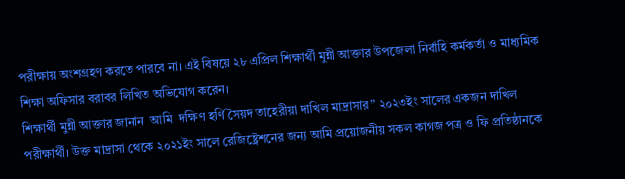পরীক্ষায় অংশগ্রহণ করতে পারবে না। এই বিষয়ে ২৮ এপ্রিল শিক্ষার্থী মুন্নী আক্তার উপজেলা নির্বাহি কর্মকর্তা ও মাধ্যমিক শিক্ষা অফিসার বরাবর লিখিত অভিযোগ করেন।
শিক্ষার্থী মুন্নী আক্তার জানান  আমি  দক্ষিণ হর্ণি সৈয়দ তাহেরীয়া দাখিল মাদ্রাসার” ২০২৩ইং সালের একজন দাখিল পরীক্ষার্থী। উক্ত মাদ্রাসা থেকে ২০২১ইং সালে রেজিষ্ট্রেশনের জন্য আমি প্রয়োজনীয় সকল কাগজ পত্র ও ফি প্রতিষ্ঠানকে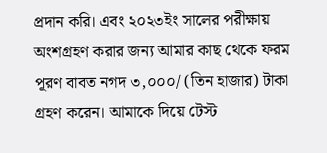প্রদান করি। এবং ২০২৩ইং সালের পরীক্ষায় অংশগ্রহণ করার জন্য আমার কাছ থেকে ফরম পূরণ বাবত নগদ ৩,০০০/ (তিন হাজার) টাকা গ্রহণ করেন। আমাকে দিয়ে টেস্ট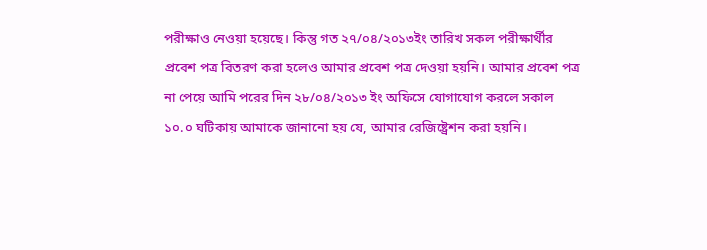পরীক্ষাও নেওয়া হয়েছে। কিন্তু গত ২৭/০৪/২০১৩ইং তারিখ সকল পরীক্ষার্থীর প্রবেশ পত্র বিতরণ করা হলেও আমার প্রবেশ পত্র দেওয়া হয়নি। আমার প্রবেশ পত্র না পেয়ে আমি পরের দিন ২৮/০৪/২০১৩ ইং অফিসে যোগাযোগ করলে সকাল ১০.০ ঘটিকায় আমাকে জানানো হয় যে, আমার রেজিষ্ট্রেশন করা হয়নি।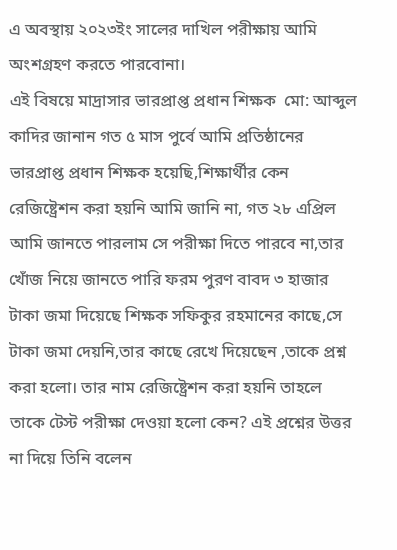এ অবস্থায় ২০২৩ইং সালের দাখিল পরীক্ষায় আমি অংশগ্রহণ করতে পারবোনা।
এই বিষয়ে মাদ্রাসার ভারপ্রাপ্ত প্রধান শিক্ষক  মো: আব্দুল কাদির জানান গত ৫ মাস পুর্বে আমি প্রতিষ্ঠানের ভারপ্রাপ্ত প্রধান শিক্ষক হয়েছি,শিক্ষার্থীর কেন রেজিষ্ট্রেশন করা হয়নি আমি জানি না, গত ২৮ এপ্রিল আমি জানতে পারলাম সে পরীক্ষা দিতে পারবে না,তার খোঁজ নিয়ে জানতে পারি ফরম পুরণ বাবদ ৩ হাজার টাকা জমা দিয়েছে শিক্ষক সফিকুর রহমানের কাছে,সে টাকা জমা দেয়নি,তার কাছে রেখে দিয়েছেন ,তাকে প্রশ্ন করা হলো। তার নাম রেজিষ্ট্রেশন করা হয়নি তাহলে তাকে টেস্ট পরীক্ষা দেওয়া হলো কেন? এই প্রশ্নের উত্তর না দিয়ে তিনি বলেন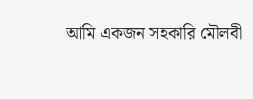আমি একজন সহকারি মৌলবী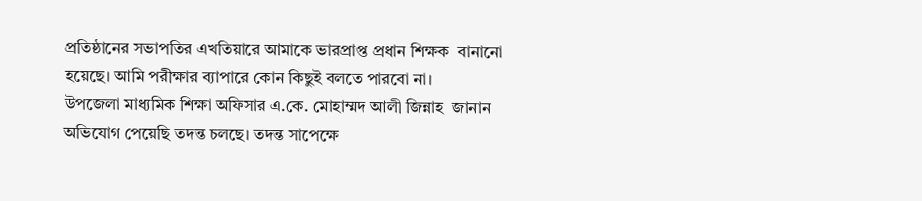প্রতিষ্ঠানের সভাপতির এখতিয়ারে আমাকে ভারপ্রাপ্ত প্রধান শিক্ষক  বানানো হয়েছে। আমি পরীক্ষার ব্যাপারে কোন কিছুই বলতে পারবো না।
উপজেলা মাধ্যমিক শিক্ষা অফিসার এ.কে. মোহাম্মদ আলী জিন্নাহ  জানান অভিযোগ পেয়েছি তদন্ত চলছে। তদন্ত সাপেক্ষে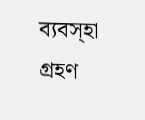ব্যবস্হা গ্রহণ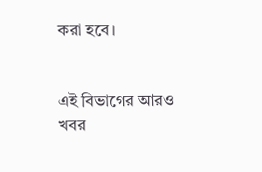করা হবে।


এই বিভাগের আরও খবর